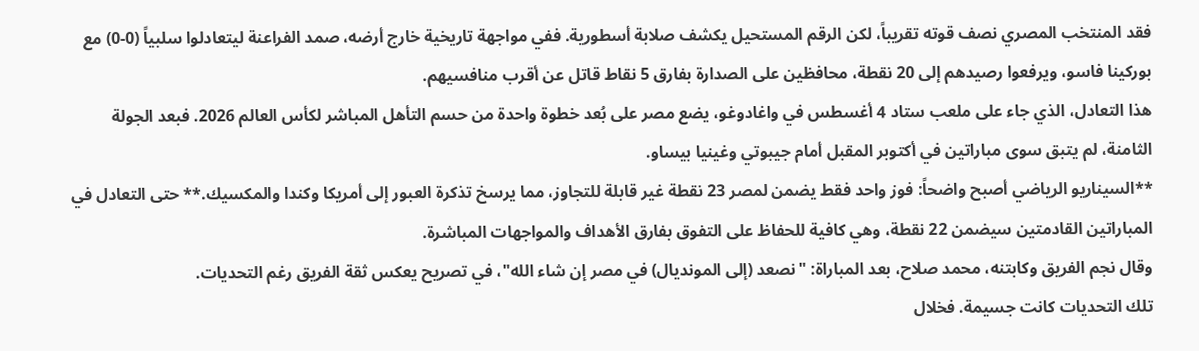فقد المنتخب المصري نصف قوته تقريباً، لكن الرقم المستحيل يكشف صلابة أسطورية. ففي مواجهة تاريخية خارج أرضه، صمد الفراعنة ليتعادلوا سلبياً (0-0) مع بوركينا فاسو، ويرفعوا رصيدهم إلى 20 نقطة، محافظين على الصدارة بفارق 5 نقاط قاتل عن أقرب منافسيهم.
هذا التعادل، الذي جاء على ملعب ستاد 4 أغسطس في واغادوغو، يضع مصر على بُعد خطوة واحدة من حسم التأهل المباشر لكأس العالم 2026. فبعد الجولة الثامنة، لم يتبق سوى مباراتين في أكتوبر المقبل أمام جيبوتي وغينيا بيساو.
**السيناريو الرياضي أصبح واضحاً: فوز واحد فقط يضمن لمصر 23 نقطة غير قابلة للتجاوز، مما يرسخ تذكرة العبور إلى أمريكا وكندا والمكسيك.** حتى التعادل في المباراتين القادمتين سيضمن 22 نقطة، وهي كافية للحفاظ على التفوق بفارق الأهداف والمواجهات المباشرة.
وقال نجم الفريق وكابتنه، محمد صلاح، بعد المباراة: "نصعد (إلى المونديال) في مصر إن شاء الله"، في تصريح يعكس ثقة الفريق رغم التحديات.
تلك التحديات كانت جسيمة. فخلال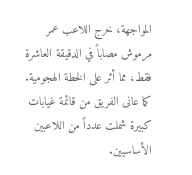المواجهة، خرج اللاعب عمر مرموش مصاباً في الدقيقة العاشرة فقط، مما أثر على الخطة الهجومية. كما عانى الفريق من قائمة غيابات كبيرة شملت عدداً من اللاعبين الأساسيين.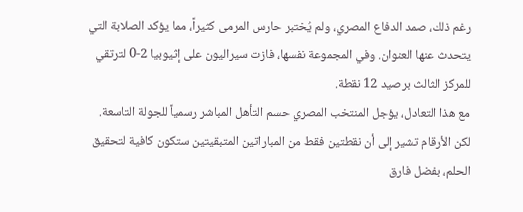رغم ذلك، صمد الدفاع المصري، ولم يُختبر حارس المرمى كثيراً، مما يؤكد الصلابة التي يتحدث عنها العنوان. وفي المجموعة نفسها، فازت سيراليون على إثيوبيا 2-0 لترتقي للمركز الثالث برصيد 12 نقطة.
مع هذا التعادل، يؤجل المنتخب المصري حسم التأهل المباشر رسمياً للجولة التاسعة. لكن الأرقام تشير إلى أن نقطتين فقط من المباراتين المتبقيتين ستكون كافية لتحقيق الحلم، بفضل فارق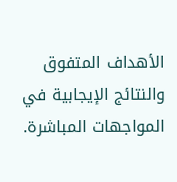الأهداف المتفوق والنتائج الإيجابية في المواجهات المباشرة.